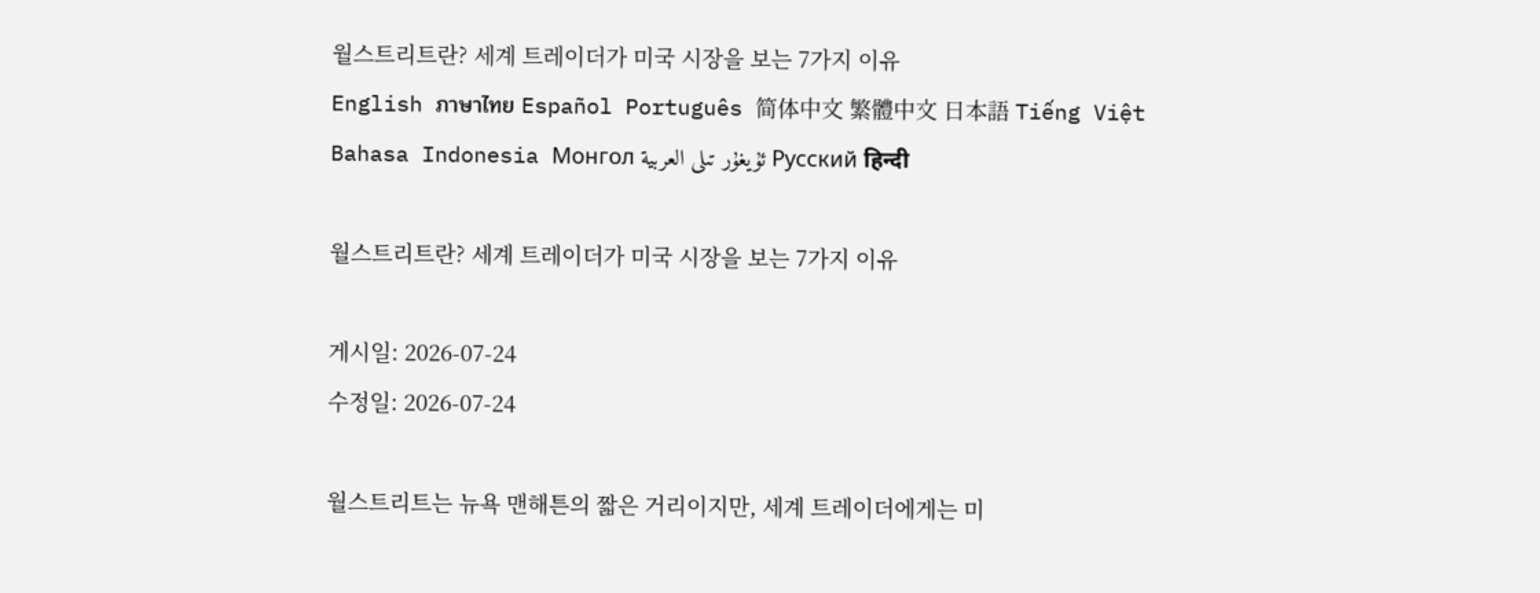월스트리트란? 세계 트레이더가 미국 시장을 보는 7가지 이유
English ภาษาไทย Español Português 简体中文 繁體中文 日本語 Tiếng Việt Bahasa Indonesia Монгол ئۇيغۇر تىلى العربية Русский हिन्दी

월스트리트란? 세계 트레이더가 미국 시장을 보는 7가지 이유

게시일: 2026-07-24
수정일: 2026-07-24

월스트리트는 뉴욕 맨해튼의 짧은 거리이지만, 세계 트레이더에게는 미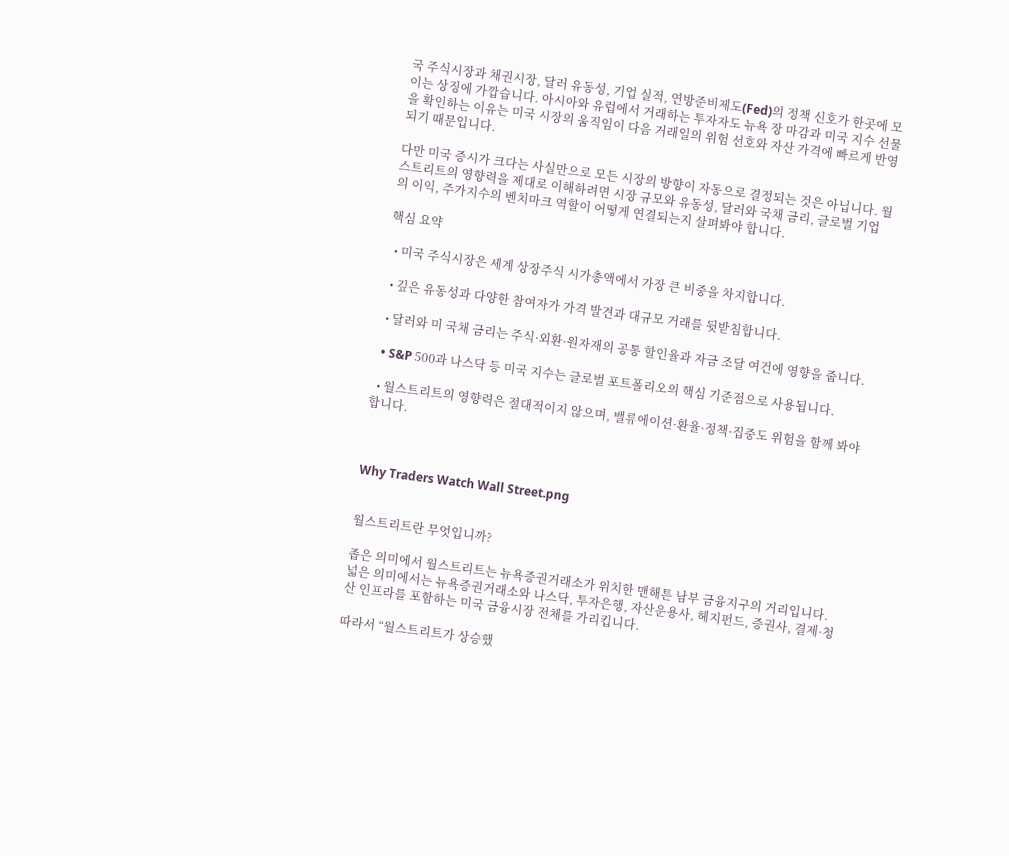국 주식시장과 채권시장, 달러 유동성, 기업 실적, 연방준비제도(Fed)의 정책 신호가 한곳에 모이는 상징에 가깝습니다. 아시아와 유럽에서 거래하는 투자자도 뉴욕 장 마감과 미국 지수 선물을 확인하는 이유는 미국 시장의 움직임이 다음 거래일의 위험 선호와 자산 가격에 빠르게 반영되기 때문입니다.

다만 미국 증시가 크다는 사실만으로 모든 시장의 방향이 자동으로 결정되는 것은 아닙니다. 월스트리트의 영향력을 제대로 이해하려면 시장 규모와 유동성, 달러와 국채 금리, 글로벌 기업의 이익, 주가지수의 벤치마크 역할이 어떻게 연결되는지 살펴봐야 합니다.

핵심 요약

  • 미국 주식시장은 세계 상장주식 시가총액에서 가장 큰 비중을 차지합니다.

  • 깊은 유동성과 다양한 참여자가 가격 발견과 대규모 거래를 뒷받침합니다.

  • 달러와 미 국채 금리는 주식·외환·원자재의 공통 할인율과 자금 조달 여건에 영향을 줍니다.

  • S&P 500과 나스닥 등 미국 지수는 글로벌 포트폴리오의 핵심 기준점으로 사용됩니다.

  • 월스트리트의 영향력은 절대적이지 않으며, 밸류에이션·환율·정책·집중도 위험을 함께 봐야 합니다.



Why Traders Watch Wall Street.png


월스트리트란 무엇입니까?

좁은 의미에서 월스트리트는 뉴욕증권거래소가 위치한 맨해튼 남부 금융지구의 거리입니다. 넓은 의미에서는 뉴욕증권거래소와 나스닥, 투자은행, 자산운용사, 헤지펀드, 증권사, 결제·청산 인프라를 포함하는 미국 금융시장 전체를 가리킵니다.

따라서 “월스트리트가 상승했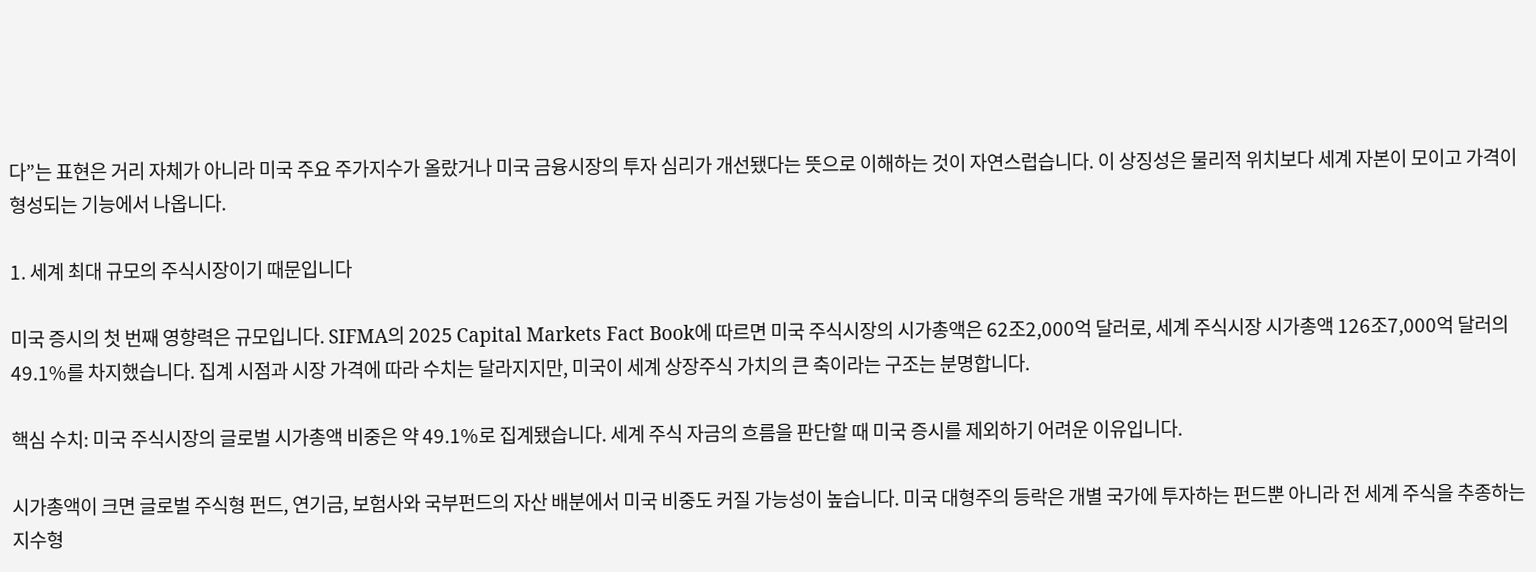다”는 표현은 거리 자체가 아니라 미국 주요 주가지수가 올랐거나 미국 금융시장의 투자 심리가 개선됐다는 뜻으로 이해하는 것이 자연스럽습니다. 이 상징성은 물리적 위치보다 세계 자본이 모이고 가격이 형성되는 기능에서 나옵니다.

1. 세계 최대 규모의 주식시장이기 때문입니다

미국 증시의 첫 번째 영향력은 규모입니다. SIFMA의 2025 Capital Markets Fact Book에 따르면 미국 주식시장의 시가총액은 62조2,000억 달러로, 세계 주식시장 시가총액 126조7,000억 달러의 49.1%를 차지했습니다. 집계 시점과 시장 가격에 따라 수치는 달라지지만, 미국이 세계 상장주식 가치의 큰 축이라는 구조는 분명합니다.

핵심 수치: 미국 주식시장의 글로벌 시가총액 비중은 약 49.1%로 집계됐습니다. 세계 주식 자금의 흐름을 판단할 때 미국 증시를 제외하기 어려운 이유입니다.

시가총액이 크면 글로벌 주식형 펀드, 연기금, 보험사와 국부펀드의 자산 배분에서 미국 비중도 커질 가능성이 높습니다. 미국 대형주의 등락은 개별 국가에 투자하는 펀드뿐 아니라 전 세계 주식을 추종하는 지수형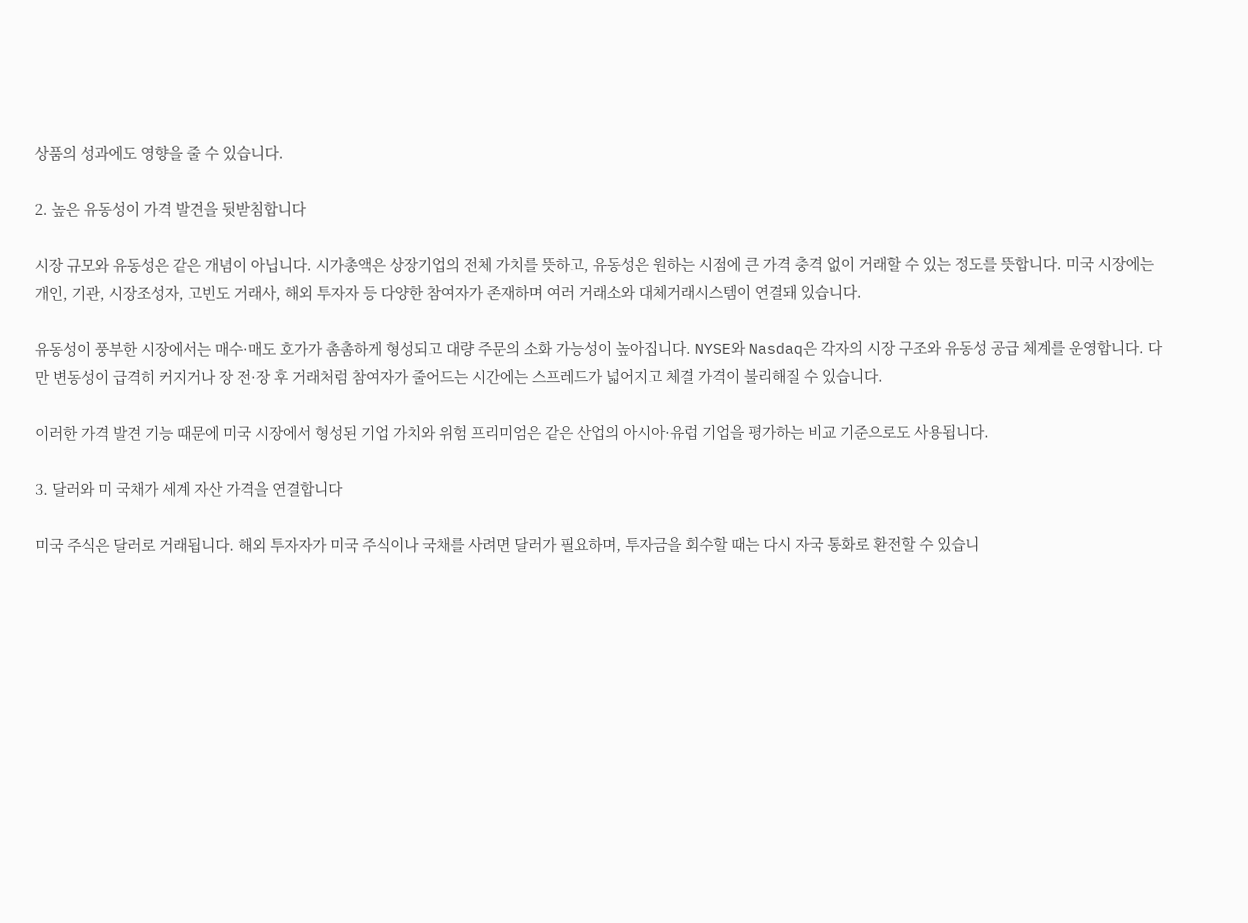상품의 성과에도 영향을 줄 수 있습니다.

2. 높은 유동성이 가격 발견을 뒷받침합니다

시장 규모와 유동성은 같은 개념이 아닙니다. 시가총액은 상장기업의 전체 가치를 뜻하고, 유동성은 원하는 시점에 큰 가격 충격 없이 거래할 수 있는 정도를 뜻합니다. 미국 시장에는 개인, 기관, 시장조성자, 고빈도 거래사, 해외 투자자 등 다양한 참여자가 존재하며 여러 거래소와 대체거래시스템이 연결돼 있습니다.

유동성이 풍부한 시장에서는 매수·매도 호가가 촘촘하게 형성되고 대량 주문의 소화 가능성이 높아집니다. NYSE와 Nasdaq은 각자의 시장 구조와 유동성 공급 체계를 운영합니다. 다만 변동성이 급격히 커지거나 장 전·장 후 거래처럼 참여자가 줄어드는 시간에는 스프레드가 넓어지고 체결 가격이 불리해질 수 있습니다.

이러한 가격 발견 기능 때문에 미국 시장에서 형성된 기업 가치와 위험 프리미엄은 같은 산업의 아시아·유럽 기업을 평가하는 비교 기준으로도 사용됩니다.

3. 달러와 미 국채가 세계 자산 가격을 연결합니다

미국 주식은 달러로 거래됩니다. 해외 투자자가 미국 주식이나 국채를 사려면 달러가 필요하며, 투자금을 회수할 때는 다시 자국 통화로 환전할 수 있습니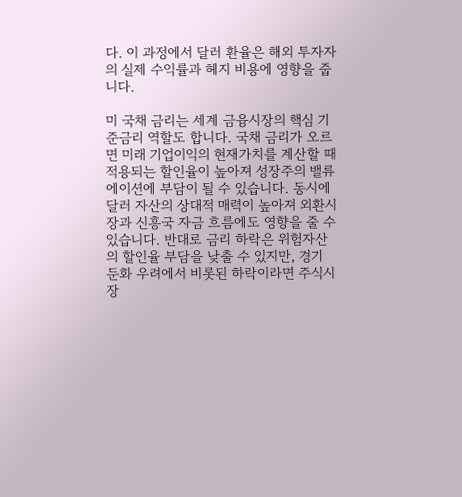다. 이 과정에서 달러 환율은 해외 투자자의 실제 수익률과 헤지 비용에 영향을 줍니다.

미 국채 금리는 세계 금융시장의 핵심 기준금리 역할도 합니다. 국채 금리가 오르면 미래 기업이익의 현재가치를 계산할 때 적용되는 할인율이 높아져 성장주의 밸류에이션에 부담이 될 수 있습니다. 동시에 달러 자산의 상대적 매력이 높아져 외환시장과 신흥국 자금 흐름에도 영향을 줄 수 있습니다. 반대로 금리 하락은 위험자산의 할인율 부담을 낮출 수 있지만, 경기 둔화 우려에서 비롯된 하락이라면 주식시장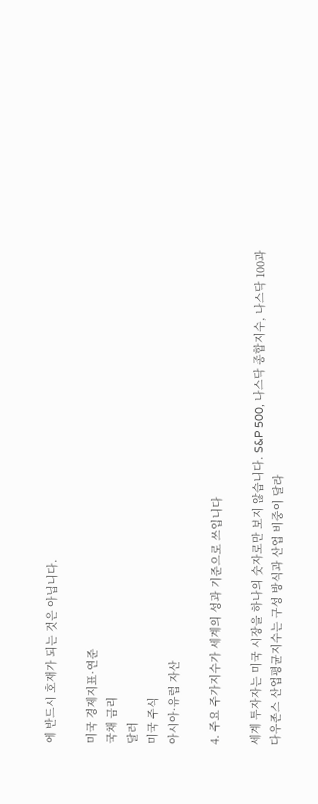에 반드시 호재가 되는 것은 아닙니다.

미국 경제지표·연준
국채 금리
달러
미국 주식
아시아·유럽 자산

4. 주요 주가지수가 세계의 성과 기준으로 쓰입니다

세계 투자자는 미국 시장을 하나의 숫자로만 보지 않습니다. S&P 500, 나스닥 종합지수, 나스닥 100과 다우존스 산업평균지수는 구성 방식과 산업 비중이 달라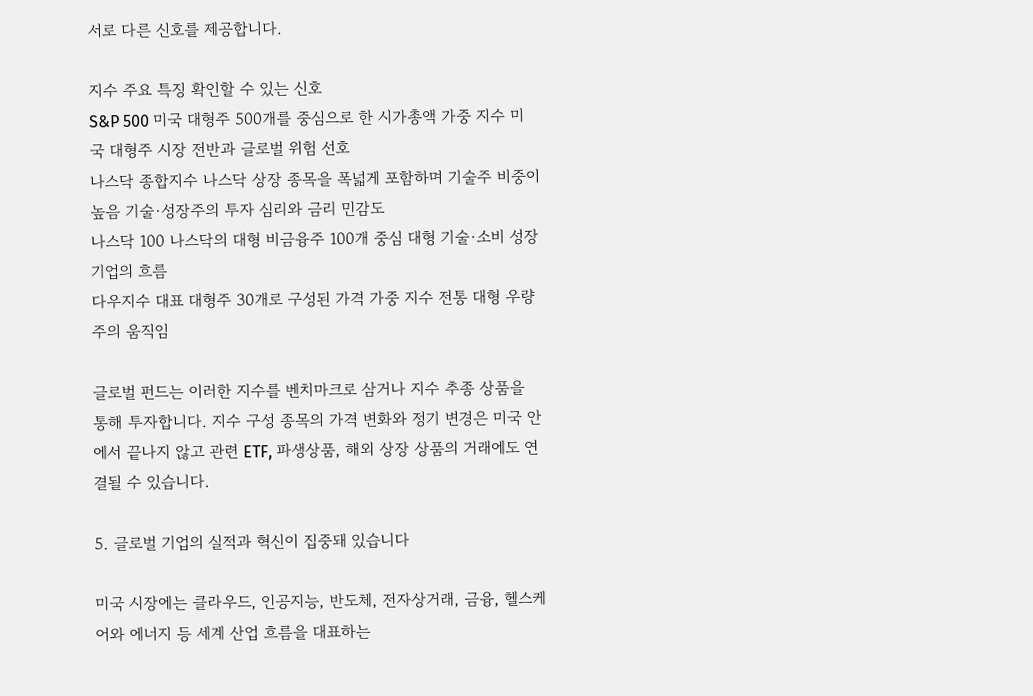서로 다른 신호를 제공합니다.

지수 주요 특징 확인할 수 있는 신호
S&P 500 미국 대형주 500개를 중심으로 한 시가총액 가중 지수 미국 대형주 시장 전반과 글로벌 위험 선호
나스닥 종합지수 나스닥 상장 종목을 폭넓게 포함하며 기술주 비중이 높음 기술·성장주의 투자 심리와 금리 민감도
나스닥 100 나스닥의 대형 비금융주 100개 중심 대형 기술·소비 성장기업의 흐름
다우지수 대표 대형주 30개로 구성된 가격 가중 지수 전통 대형 우량주의 움직임

글로벌 펀드는 이러한 지수를 벤치마크로 삼거나 지수 추종 상품을 통해 투자합니다. 지수 구성 종목의 가격 변화와 정기 변경은 미국 안에서 끝나지 않고 관련 ETF, 파생상품, 해외 상장 상품의 거래에도 연결될 수 있습니다.

5. 글로벌 기업의 실적과 혁신이 집중돼 있습니다

미국 시장에는 클라우드, 인공지능, 반도체, 전자상거래, 금융, 헬스케어와 에너지 등 세계 산업 흐름을 대표하는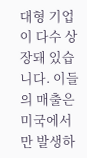대형 기업이 다수 상장돼 있습니다. 이들의 매출은 미국에서만 발생하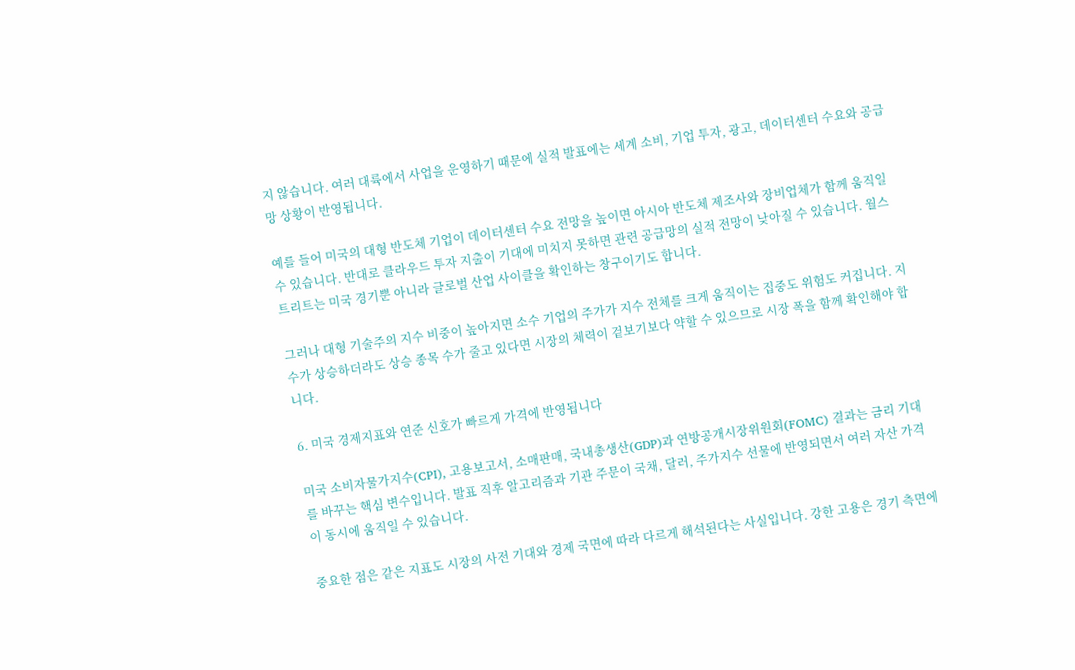지 않습니다. 여러 대륙에서 사업을 운영하기 때문에 실적 발표에는 세계 소비, 기업 투자, 광고, 데이터센터 수요와 공급망 상황이 반영됩니다.

예를 들어 미국의 대형 반도체 기업이 데이터센터 수요 전망을 높이면 아시아 반도체 제조사와 장비업체가 함께 움직일 수 있습니다. 반대로 클라우드 투자 지출이 기대에 미치지 못하면 관련 공급망의 실적 전망이 낮아질 수 있습니다. 월스트리트는 미국 경기뿐 아니라 글로벌 산업 사이클을 확인하는 창구이기도 합니다.

그러나 대형 기술주의 지수 비중이 높아지면 소수 기업의 주가가 지수 전체를 크게 움직이는 집중도 위험도 커집니다. 지수가 상승하더라도 상승 종목 수가 줄고 있다면 시장의 체력이 겉보기보다 약할 수 있으므로 시장 폭을 함께 확인해야 합니다.

6. 미국 경제지표와 연준 신호가 빠르게 가격에 반영됩니다

미국 소비자물가지수(CPI), 고용보고서, 소매판매, 국내총생산(GDP)과 연방공개시장위원회(FOMC) 결과는 금리 기대를 바꾸는 핵심 변수입니다. 발표 직후 알고리즘과 기관 주문이 국채, 달러, 주가지수 선물에 반영되면서 여러 자산 가격이 동시에 움직일 수 있습니다.

중요한 점은 같은 지표도 시장의 사전 기대와 경제 국면에 따라 다르게 해석된다는 사실입니다. 강한 고용은 경기 측면에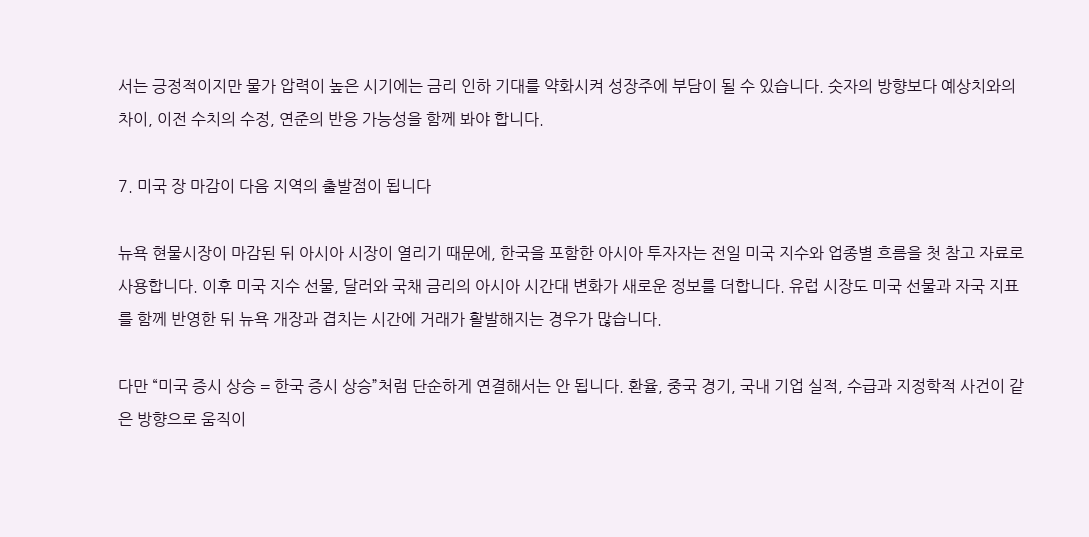서는 긍정적이지만 물가 압력이 높은 시기에는 금리 인하 기대를 약화시켜 성장주에 부담이 될 수 있습니다. 숫자의 방향보다 예상치와의 차이, 이전 수치의 수정, 연준의 반응 가능성을 함께 봐야 합니다.

7. 미국 장 마감이 다음 지역의 출발점이 됩니다

뉴욕 현물시장이 마감된 뒤 아시아 시장이 열리기 때문에, 한국을 포함한 아시아 투자자는 전일 미국 지수와 업종별 흐름을 첫 참고 자료로 사용합니다. 이후 미국 지수 선물, 달러와 국채 금리의 아시아 시간대 변화가 새로운 정보를 더합니다. 유럽 시장도 미국 선물과 자국 지표를 함께 반영한 뒤 뉴욕 개장과 겹치는 시간에 거래가 활발해지는 경우가 많습니다.

다만 “미국 증시 상승 = 한국 증시 상승”처럼 단순하게 연결해서는 안 됩니다. 환율, 중국 경기, 국내 기업 실적, 수급과 지정학적 사건이 같은 방향으로 움직이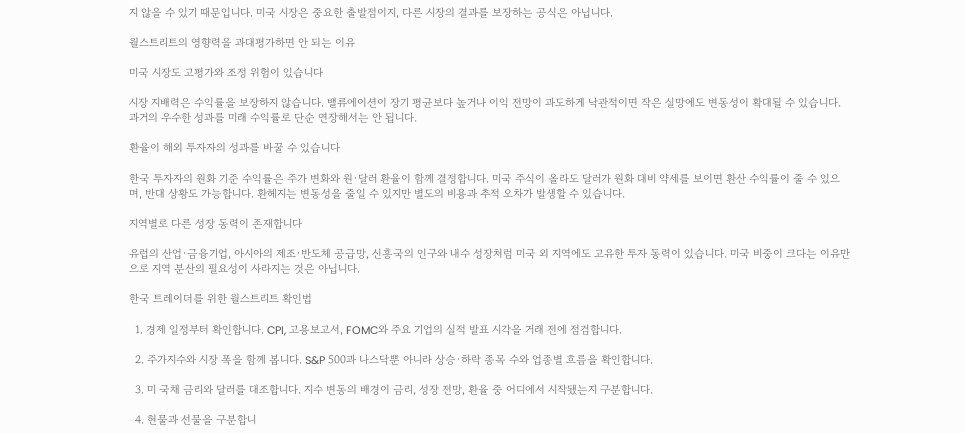지 않을 수 있기 때문입니다. 미국 시장은 중요한 출발점이지, 다른 시장의 결과를 보장하는 공식은 아닙니다.

월스트리트의 영향력을 과대평가하면 안 되는 이유

미국 시장도 고평가와 조정 위험이 있습니다

시장 지배력은 수익률을 보장하지 않습니다. 밸류에이션이 장기 평균보다 높거나 이익 전망이 과도하게 낙관적이면 작은 실망에도 변동성이 확대될 수 있습니다. 과거의 우수한 성과를 미래 수익률로 단순 연장해서는 안 됩니다.

환율이 해외 투자자의 성과를 바꿀 수 있습니다

한국 투자자의 원화 기준 수익률은 주가 변화와 원·달러 환율이 함께 결정합니다. 미국 주식이 올라도 달러가 원화 대비 약세를 보이면 환산 수익률이 줄 수 있으며, 반대 상황도 가능합니다. 환헤지는 변동성을 줄일 수 있지만 별도의 비용과 추적 오차가 발생할 수 있습니다.

지역별로 다른 성장 동력이 존재합니다

유럽의 산업·금융기업, 아시아의 제조·반도체 공급망, 신흥국의 인구와 내수 성장처럼 미국 외 지역에도 고유한 투자 동력이 있습니다. 미국 비중이 크다는 이유만으로 지역 분산의 필요성이 사라지는 것은 아닙니다.

한국 트레이더를 위한 월스트리트 확인법

  1. 경제 일정부터 확인합니다. CPI, 고용보고서, FOMC와 주요 기업의 실적 발표 시각을 거래 전에 점검합니다.

  2. 주가지수와 시장 폭을 함께 봅니다. S&P 500과 나스닥뿐 아니라 상승·하락 종목 수와 업종별 흐름을 확인합니다.

  3. 미 국채 금리와 달러를 대조합니다. 지수 변동의 배경이 금리, 성장 전망, 환율 중 어디에서 시작됐는지 구분합니다.

  4. 현물과 선물을 구분합니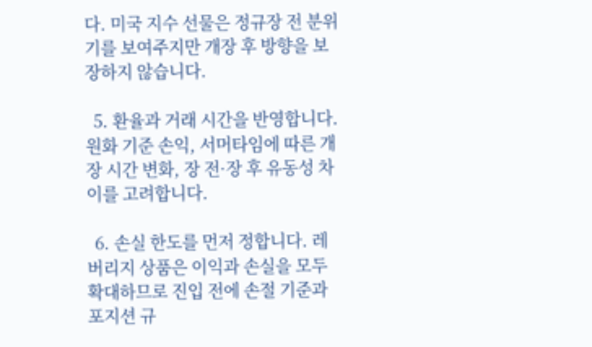다. 미국 지수 선물은 정규장 전 분위기를 보여주지만 개장 후 방향을 보장하지 않습니다.

  5. 환율과 거래 시간을 반영합니다. 원화 기준 손익, 서머타임에 따른 개장 시간 변화, 장 전·장 후 유동성 차이를 고려합니다.

  6. 손실 한도를 먼저 정합니다. 레버리지 상품은 이익과 손실을 모두 확대하므로 진입 전에 손절 기준과 포지션 규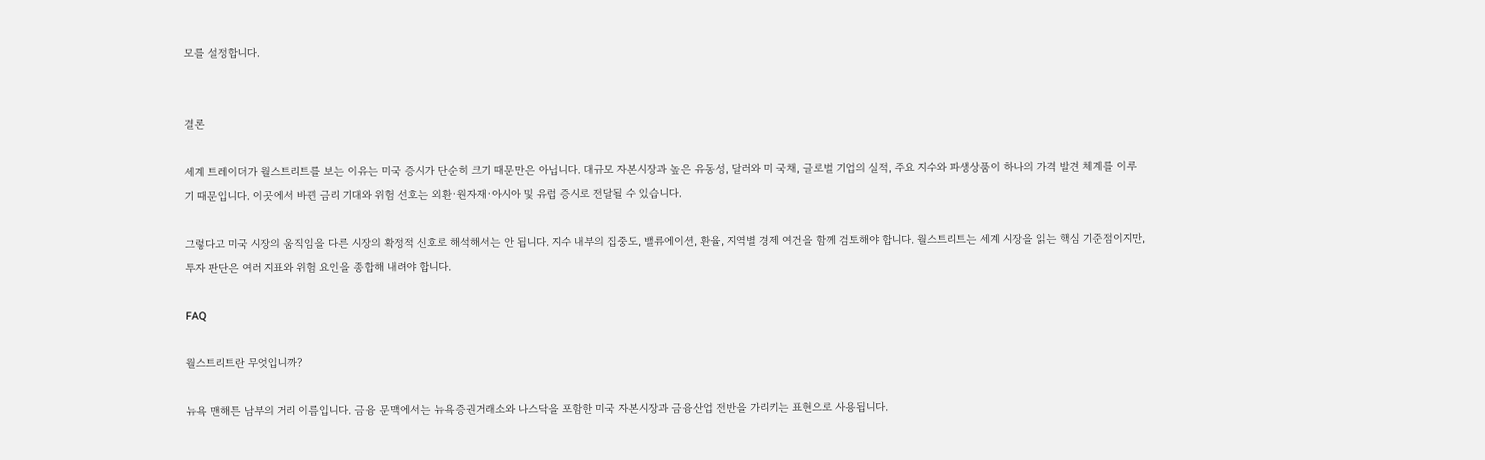모를 설정합니다.


결론

세계 트레이더가 월스트리트를 보는 이유는 미국 증시가 단순히 크기 때문만은 아닙니다. 대규모 자본시장과 높은 유동성, 달러와 미 국채, 글로벌 기업의 실적, 주요 지수와 파생상품이 하나의 가격 발견 체계를 이루기 때문입니다. 이곳에서 바뀐 금리 기대와 위험 선호는 외환·원자재·아시아 및 유럽 증시로 전달될 수 있습니다.

그렇다고 미국 시장의 움직임을 다른 시장의 확정적 신호로 해석해서는 안 됩니다. 지수 내부의 집중도, 밸류에이션, 환율, 지역별 경제 여건을 함께 검토해야 합니다. 월스트리트는 세계 시장을 읽는 핵심 기준점이지만, 투자 판단은 여러 지표와 위험 요인을 종합해 내려야 합니다.

FAQ

월스트리트란 무엇입니까?

뉴욕 맨해튼 남부의 거리 이름입니다. 금융 문맥에서는 뉴욕증권거래소와 나스닥을 포함한 미국 자본시장과 금융산업 전반을 가리키는 표현으로 사용됩니다.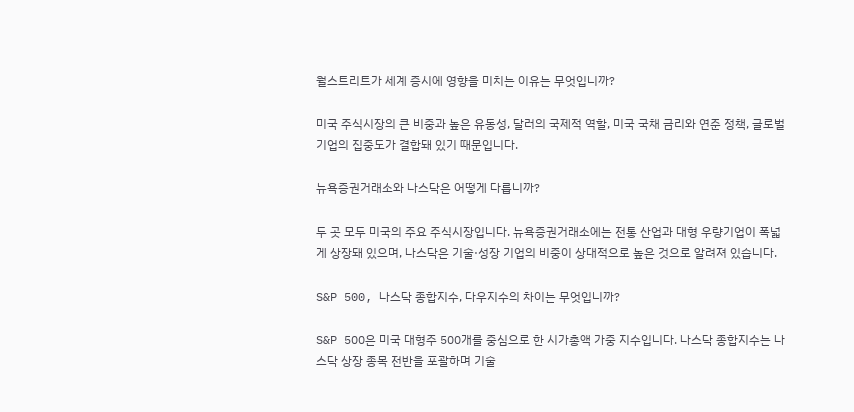월스트리트가 세계 증시에 영향을 미치는 이유는 무엇입니까?

미국 주식시장의 큰 비중과 높은 유동성, 달러의 국제적 역할, 미국 국채 금리와 연준 정책, 글로벌 기업의 집중도가 결합돼 있기 때문입니다.

뉴욕증권거래소와 나스닥은 어떻게 다릅니까?

두 곳 모두 미국의 주요 주식시장입니다. 뉴욕증권거래소에는 전통 산업과 대형 우량기업이 폭넓게 상장돼 있으며, 나스닥은 기술·성장 기업의 비중이 상대적으로 높은 것으로 알려져 있습니다.

S&P 500, 나스닥 종합지수, 다우지수의 차이는 무엇입니까?

S&P 500은 미국 대형주 500개를 중심으로 한 시가총액 가중 지수입니다. 나스닥 종합지수는 나스닥 상장 종목 전반을 포괄하며 기술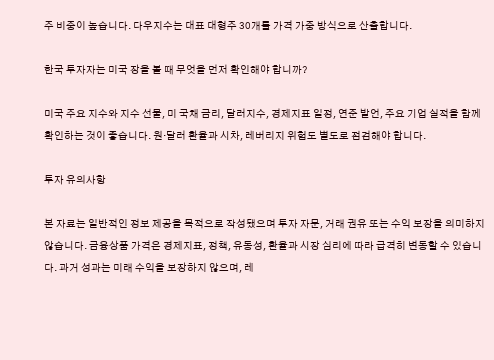주 비중이 높습니다. 다우지수는 대표 대형주 30개를 가격 가중 방식으로 산출합니다.

한국 투자자는 미국 장을 볼 때 무엇을 먼저 확인해야 합니까?

미국 주요 지수와 지수 선물, 미 국채 금리, 달러지수, 경제지표 일정, 연준 발언, 주요 기업 실적을 함께 확인하는 것이 좋습니다. 원·달러 환율과 시차, 레버리지 위험도 별도로 점검해야 합니다.

투자 유의사항

본 자료는 일반적인 정보 제공을 목적으로 작성됐으며 투자 자문, 거래 권유 또는 수익 보장을 의미하지 않습니다. 금융상품 가격은 경제지표, 정책, 유동성, 환율과 시장 심리에 따라 급격히 변동할 수 있습니다. 과거 성과는 미래 수익을 보장하지 않으며, 레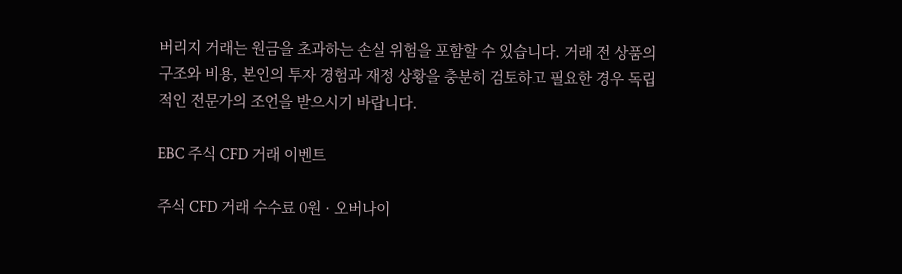버리지 거래는 원금을 초과하는 손실 위험을 포함할 수 있습니다. 거래 전 상품의 구조와 비용, 본인의 투자 경험과 재정 상황을 충분히 검토하고 필요한 경우 독립적인 전문가의 조언을 받으시기 바랍니다.

EBC 주식 CFD 거래 이벤트

주식 CFD 거래 수수료 0원 · 오버나이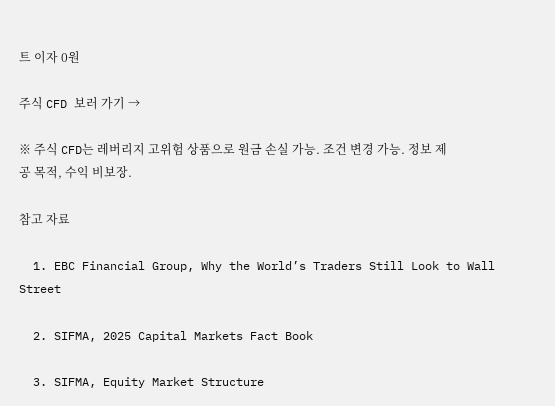트 이자 0원

주식 CFD 보러 가기 →

※ 주식 CFD는 레버리지 고위험 상품으로 원금 손실 가능. 조건 변경 가능. 정보 제공 목적, 수익 비보장.

참고 자료

  1. EBC Financial Group, Why the World’s Traders Still Look to Wall Street

  2. SIFMA, 2025 Capital Markets Fact Book

  3. SIFMA, Equity Market Structure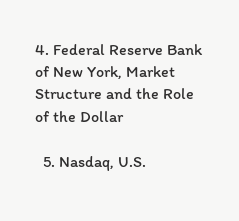4. Federal Reserve Bank of New York, Market Structure and the Role of the Dollar

  5. Nasdaq, U.S.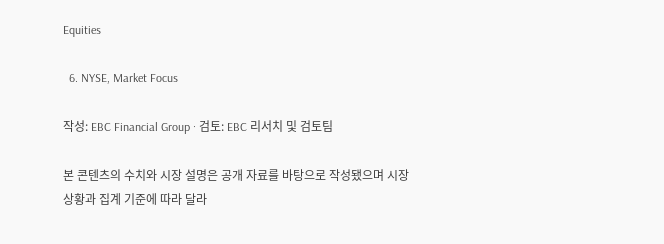Equities

  6. NYSE, Market Focus

작성: EBC Financial Group · 검토: EBC 리서치 및 검토팀

본 콘텐츠의 수치와 시장 설명은 공개 자료를 바탕으로 작성됐으며 시장 상황과 집계 기준에 따라 달라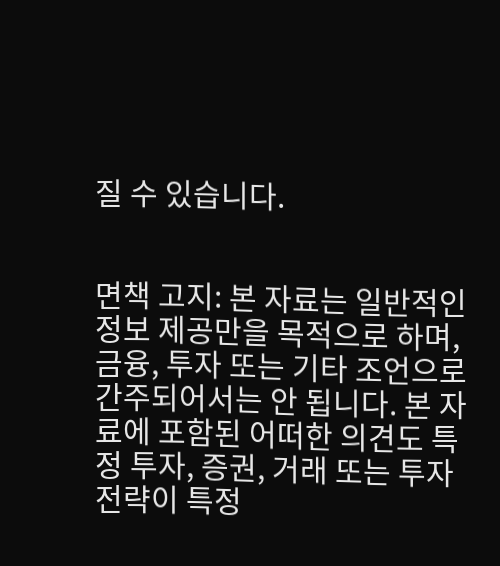질 수 있습니다.


면책 고지: 본 자료는 일반적인 정보 제공만을 목적으로 하며, 금융, 투자 또는 기타 조언으로 간주되어서는 안 됩니다. 본 자료에 포함된 어떠한 의견도 특정 투자, 증권, 거래 또는 투자 전략이 특정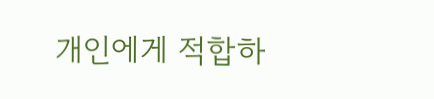개인에게 적합하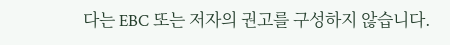다는 EBC 또는 저자의 권고를 구성하지 않습니다.